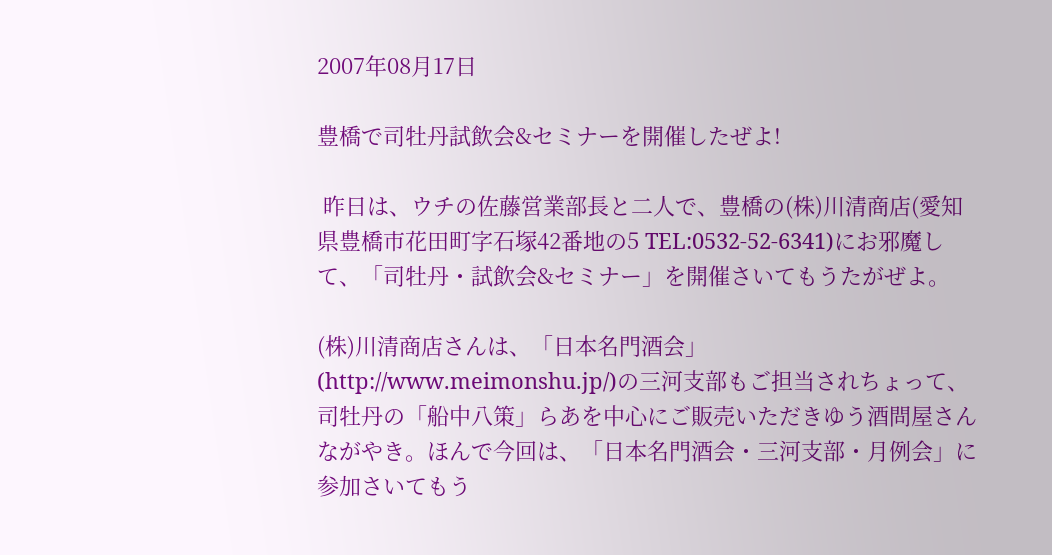2007年08月17日

豊橋で司牡丹試飲会&セミナーを開催したぜよ!

 昨日は、ウチの佐藤営業部長と二人で、豊橋の(株)川清商店(愛知県豊橋市花田町字石塚42番地の5 TEL:0532-52-6341)にお邪魔して、「司牡丹・試飲会&セミナー」を開催さいてもうたがぜよ。

(株)川清商店さんは、「日本名門酒会」(http://www.meimonshu.jp/)の三河支部もご担当されちょって、司牡丹の「船中八策」らあを中心にご販売いただきゆう酒問屋さんながやき。ほんで今回は、「日本名門酒会・三河支部・月例会」に参加さいてもう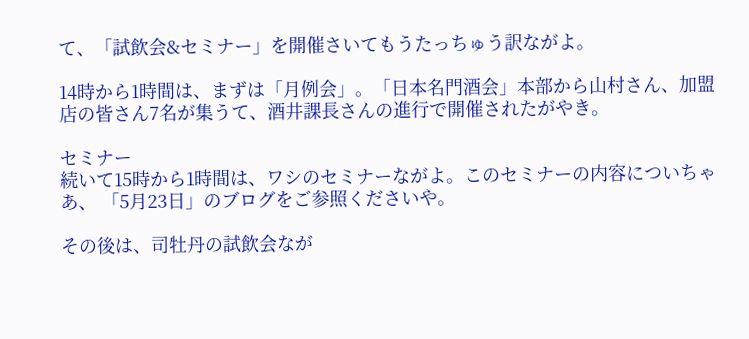て、「試飲会&セミナー」を開催さいてもうたっちゅう訳ながよ。

14時から1時間は、まずは「月例会」。「日本名門酒会」本部から山村さん、加盟店の皆さん7名が集うて、酒井課長さんの進行で開催されたがやき。

セミナー
続いて15時から1時間は、ワシのセミナーながよ。このセミナーの内容についちゃあ、 「5月23日」のブログをご参照くださいや。

その後は、司牡丹の試飲会なが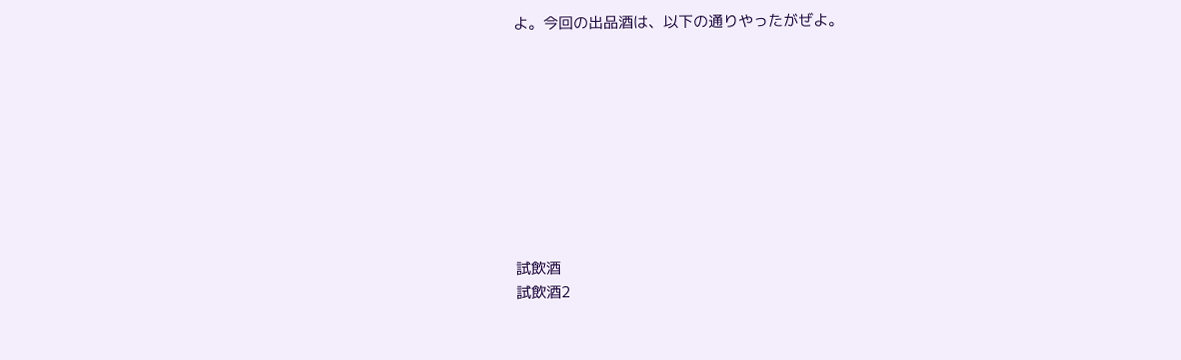よ。今回の出品酒は、以下の通りやったがぜよ。









試飲酒
試飲酒2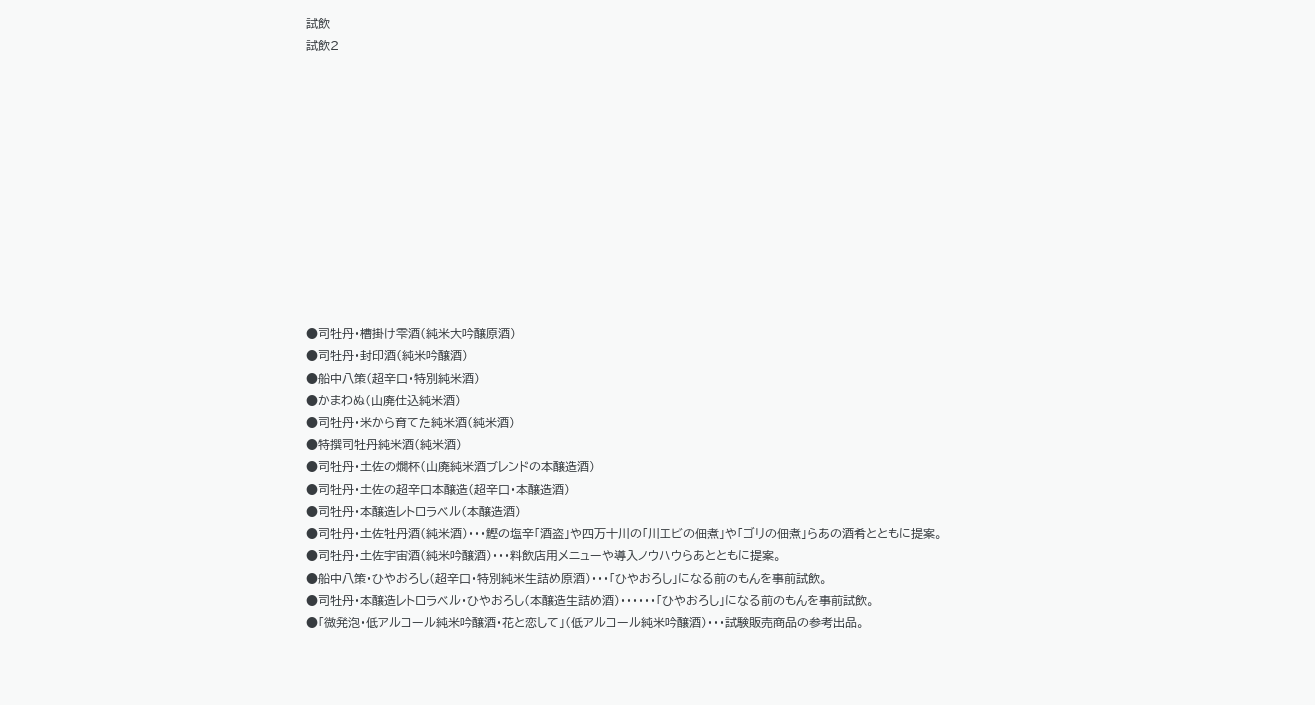試飲
試飲2












●司牡丹・槽掛け雫酒(純米大吟醸原酒)
●司牡丹・封印酒(純米吟醸酒)
●船中八策(超辛口・特別純米酒)
●かまわぬ(山廃仕込純米酒)
●司牡丹・米から育てた純米酒(純米酒)
●特撰司牡丹純米酒(純米酒)
●司牡丹・土佐の燗杯(山廃純米酒ブレンドの本醸造酒)
●司牡丹・土佐の超辛口本醸造(超辛口・本醸造酒)
●司牡丹・本醸造レトロラベル(本醸造酒)
●司牡丹・土佐牡丹酒(純米酒)・・・鰹の塩辛「酒盗」や四万十川の「川エビの佃煮」や「ゴリの佃煮」らあの酒肴とともに提案。
●司牡丹・土佐宇宙酒(純米吟醸酒)・・・料飲店用メニューや導入ノウハウらあとともに提案。
●船中八策・ひやおろし(超辛口・特別純米生詰め原酒)・・・「ひやおろし」になる前のもんを事前試飲。
●司牡丹・本醸造レトロラベル・ひやおろし(本醸造生詰め酒)・・・・・・「ひやおろし」になる前のもんを事前試飲。
●「微発泡・低アルコール純米吟醸酒・花と恋して」(低アルコール純米吟醸酒)・・・試験販売商品の参考出品。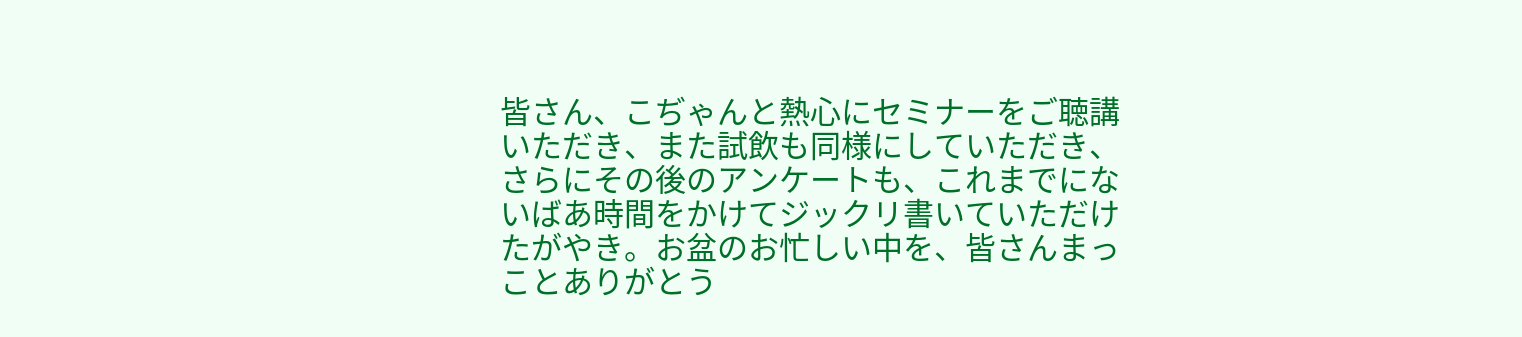皆さん、こぢゃんと熱心にセミナーをご聴講いただき、また試飲も同様にしていただき、さらにその後のアンケートも、これまでにないばあ時間をかけてジックリ書いていただけたがやき。お盆のお忙しい中を、皆さんまっことありがとう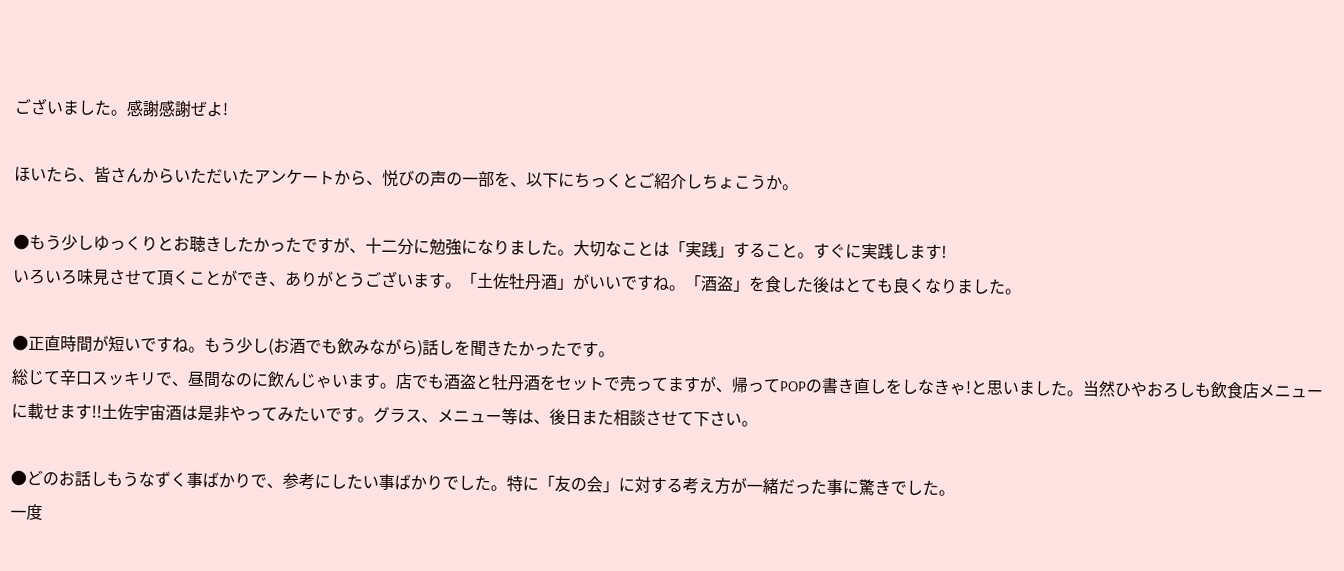ございました。感謝感謝ぜよ!

ほいたら、皆さんからいただいたアンケートから、悦びの声の一部を、以下にちっくとご紹介しちょこうか。

●もう少しゆっくりとお聴きしたかったですが、十二分に勉強になりました。大切なことは「実践」すること。すぐに実践します!
いろいろ味見させて頂くことができ、ありがとうございます。「土佐牡丹酒」がいいですね。「酒盗」を食した後はとても良くなりました。

●正直時間が短いですね。もう少し(お酒でも飲みながら)話しを聞きたかったです。
総じて辛口スッキリで、昼間なのに飲んじゃいます。店でも酒盗と牡丹酒をセットで売ってますが、帰ってPOPの書き直しをしなきゃ!と思いました。当然ひやおろしも飲食店メニューに載せます!!土佐宇宙酒は是非やってみたいです。グラス、メニュー等は、後日また相談させて下さい。

●どのお話しもうなずく事ばかりで、参考にしたい事ばかりでした。特に「友の会」に対する考え方が一緒だった事に驚きでした。
一度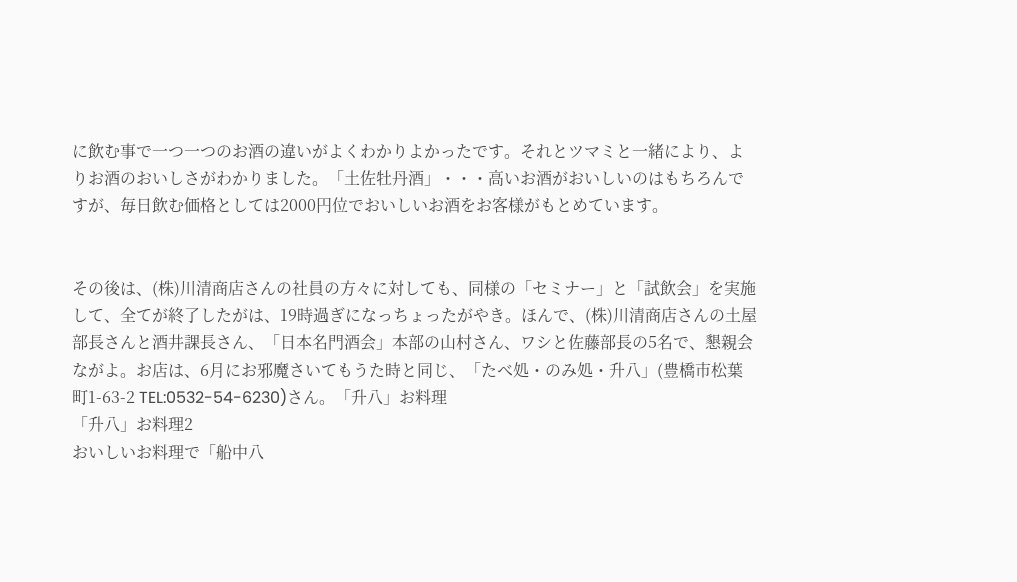に飲む事で一つ一つのお酒の違いがよくわかりよかったです。それとツマミと一緒により、よりお酒のおいしさがわかりました。「土佐牡丹酒」・・・高いお酒がおいしいのはもちろんですが、毎日飲む価格としては2000円位でおいしいお酒をお客様がもとめています。


その後は、(株)川清商店さんの社員の方々に対しても、同様の「セミナー」と「試飲会」を実施して、全てが終了したがは、19時過ぎになっちょったがやき。ほんで、(株)川清商店さんの土屋部長さんと酒井課長さん、「日本名門酒会」本部の山村さん、ワシと佐藤部長の5名で、懇親会ながよ。お店は、6月にお邪魔さいてもうた時と同じ、「たべ処・のみ処・升八」(豊橋市松葉町1-63-2 TEL:0532-54-6230)さん。「升八」お料理
「升八」お料理2
おいしいお料理で「船中八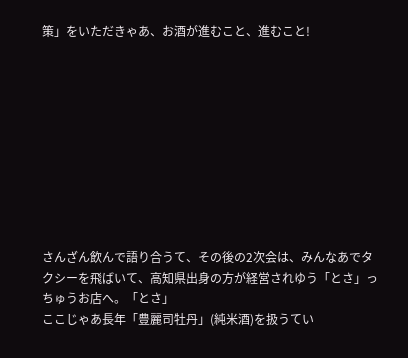策」をいただきゃあ、お酒が進むこと、進むこと!










さんざん飲んで語り合うて、その後の2次会は、みんなあでタクシーを飛ばいて、高知県出身の方が経営されゆう「とさ」っちゅうお店へ。「とさ」
ここじゃあ長年「豊麗司牡丹」(純米酒)を扱うてい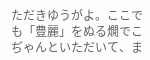ただきゆうがよ。ここでも「豊麗」をぬる燗でこぢゃんといただいて、ま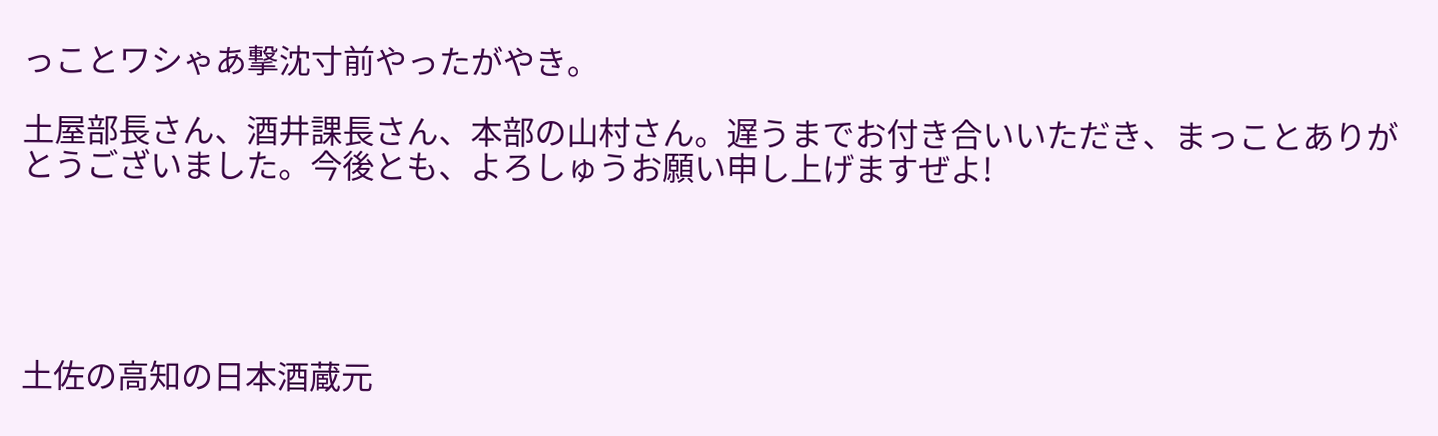っことワシゃあ撃沈寸前やったがやき。

土屋部長さん、酒井課長さん、本部の山村さん。遅うまでお付き合いいただき、まっことありがとうございました。今後とも、よろしゅうお願い申し上げますぜよ!





土佐の高知の日本酒蔵元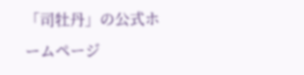「司牡丹」の公式ホームページ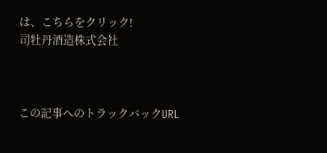は、こちらをクリック!
司牡丹酒造株式会社



この記事へのトラックバックURL